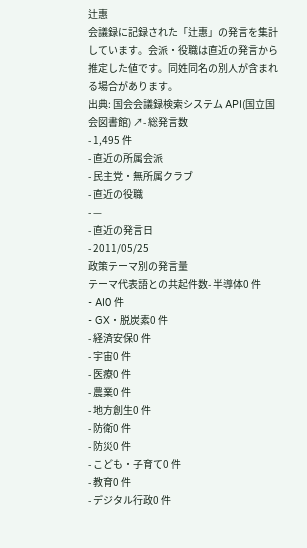辻惠
会議録に記録された「辻惠」の発言を集計しています。会派・役職は直近の発言から推定した値です。同姓同名の別人が含まれる場合があります。
出典: 国会会議録検索システム API(国立国会図書館) ↗- 総発言数
- 1,495 件
- 直近の所属会派
- 民主党・無所属クラブ
- 直近の役職
- —
- 直近の発言日
- 2011/05/25
政策テーマ別の発言量
テーマ代表語との共起件数- 半導体0 件
- AI0 件
- GX・脱炭素0 件
- 経済安保0 件
- 宇宙0 件
- 医療0 件
- 農業0 件
- 地方創生0 件
- 防衛0 件
- 防災0 件
- こども・子育て0 件
- 教育0 件
- デジタル行政0 件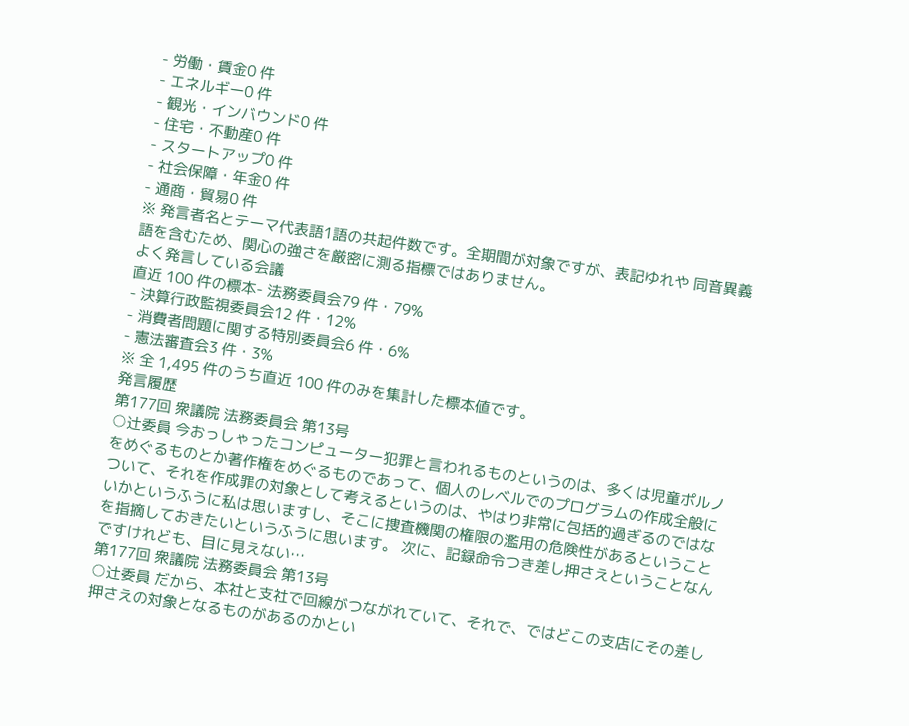- 労働・賃金0 件
- エネルギー0 件
- 観光・インバウンド0 件
- 住宅・不動産0 件
- スタートアップ0 件
- 社会保障・年金0 件
- 通商・貿易0 件
※ 発言者名とテーマ代表語1語の共起件数です。全期間が対象ですが、表記ゆれや 同音異義語を含むため、関心の強さを厳密に測る指標ではありません。
よく発言している会議
直近 100 件の標本- 法務委員会79 件・79%
- 決算行政監視委員会12 件・12%
- 消費者問題に関する特別委員会6 件・6%
- 憲法審査会3 件・3%
※ 全 1,495 件のうち直近 100 件のみを集計した標本値です。
発言履歴
第177回 衆議院 法務委員会 第13号
○辻委員 今おっしゃったコンピューター犯罪と言われるものというのは、多くは児童ポルノをめぐるものとか著作権をめぐるものであって、個人のレベルでのプログラムの作成全般について、それを作成罪の対象として考えるというのは、やはり非常に包括的過ぎるのではないかというふうに私は思いますし、そこに捜査機関の権限の濫用の危険性があるということを指摘しておきたいというふうに思います。 次に、記録命令つき差し押さえということなんですけれども、目に見えない…
第177回 衆議院 法務委員会 第13号
○辻委員 だから、本社と支社で回線がつながれていて、それで、ではどこの支店にその差し押さえの対象となるものがあるのかとい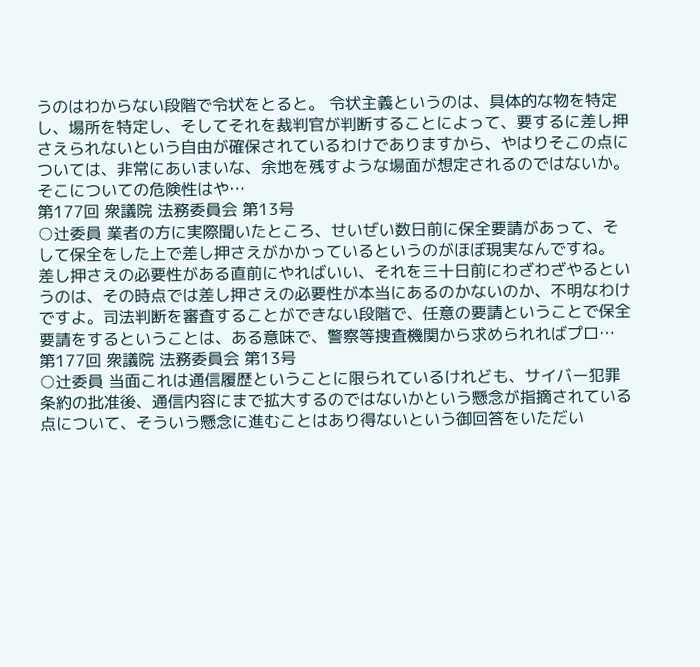うのはわからない段階で令状をとると。 令状主義というのは、具体的な物を特定し、場所を特定し、そしてそれを裁判官が判断することによって、要するに差し押さえられないという自由が確保されているわけでありますから、やはりそこの点については、非常にあいまいな、余地を残すような場面が想定されるのではないか。そこについての危険性はや…
第177回 衆議院 法務委員会 第13号
○辻委員 業者の方に実際聞いたところ、せいぜい数日前に保全要請があって、そして保全をした上で差し押さえがかかっているというのがほぼ現実なんですね。 差し押さえの必要性がある直前にやればいい、それを三十日前にわざわざやるというのは、その時点では差し押さえの必要性が本当にあるのかないのか、不明なわけですよ。司法判断を審査することができない段階で、任意の要請ということで保全要請をするということは、ある意味で、警察等捜査機関から求められればプロ…
第177回 衆議院 法務委員会 第13号
○辻委員 当面これは通信履歴ということに限られているけれども、サイバー犯罪条約の批准後、通信内容にまで拡大するのではないかという懸念が指摘されている点について、そういう懸念に進むことはあり得ないという御回答をいただい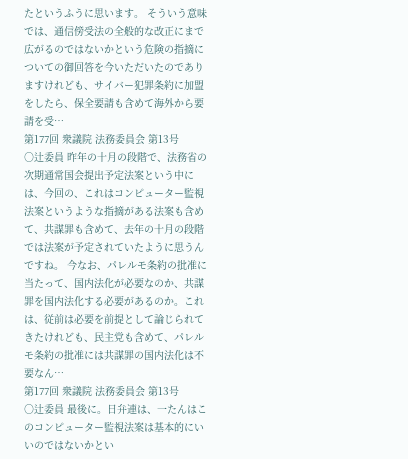たというふうに思います。 そういう意味では、通信傍受法の全般的な改正にまで広がるのではないかという危険の指摘についての御回答を今いただいたのでありますけれども、サイバー犯罪条約に加盟をしたら、保全要請も含めて海外から要請を受…
第177回 衆議院 法務委員会 第13号
○辻委員 昨年の十月の段階で、法務省の次期通常国会提出予定法案という中には、今回の、これはコンピューター監視法案というような指摘がある法案も含めて、共謀罪も含めて、去年の十月の段階では法案が予定されていたように思うんですね。 今なお、パレルモ条約の批准に当たって、国内法化が必要なのか、共謀罪を国内法化する必要があるのか。これは、従前は必要を前提として論じられてきたけれども、民主党も含めて、パレルモ条約の批准には共謀罪の国内法化は不要なん…
第177回 衆議院 法務委員会 第13号
○辻委員 最後に。日弁連は、一たんはこのコンピューター監視法案は基本的にいいのではないかとい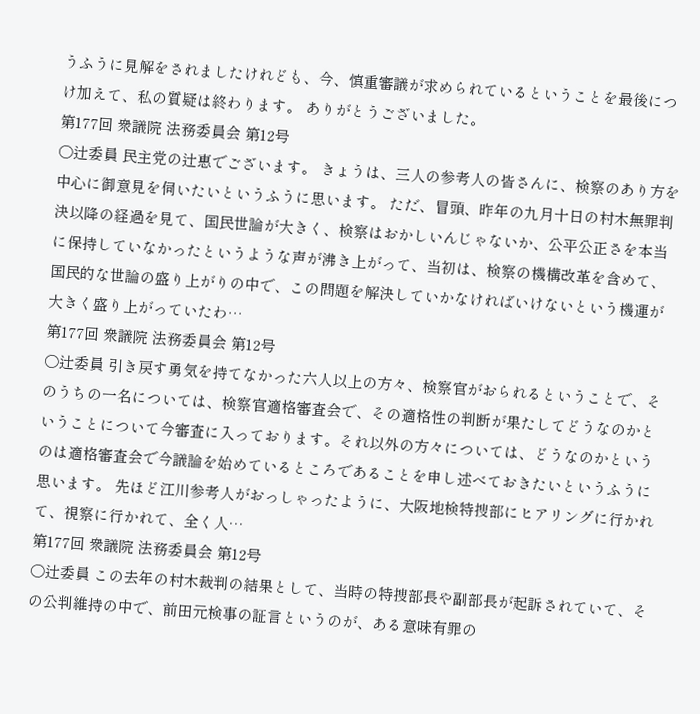うふうに見解をされましたけれども、今、慎重審議が求められているということを最後につけ加えて、私の質疑は終わります。 ありがとうございました。
第177回 衆議院 法務委員会 第12号
○辻委員 民主党の辻惠でございます。 きょうは、三人の参考人の皆さんに、検察のあり方を中心に御意見を伺いたいというふうに思います。 ただ、冒頭、昨年の九月十日の村木無罪判決以降の経過を見て、国民世論が大きく、検察はおかしいんじゃないか、公平公正さを本当に保持していなかったというような声が沸き上がって、当初は、検察の機構改革を含めて、国民的な世論の盛り上がりの中で、この問題を解決していかなければいけないという機運が大きく盛り上がっていたわ…
第177回 衆議院 法務委員会 第12号
○辻委員 引き戻す勇気を持てなかった六人以上の方々、検察官がおられるということで、そのうちの一名については、検察官適格審査会で、その適格性の判断が果たしてどうなのかということについて今審査に入っております。それ以外の方々については、どうなのかというのは適格審査会で今議論を始めているところであることを申し述べておきたいというふうに思います。 先ほど江川参考人がおっしゃったように、大阪地検特捜部にヒアリングに行かれて、視察に行かれて、全く人…
第177回 衆議院 法務委員会 第12号
○辻委員 この去年の村木裁判の結果として、当時の特捜部長や副部長が起訴されていて、その公判維持の中で、前田元検事の証言というのが、ある意味有罪の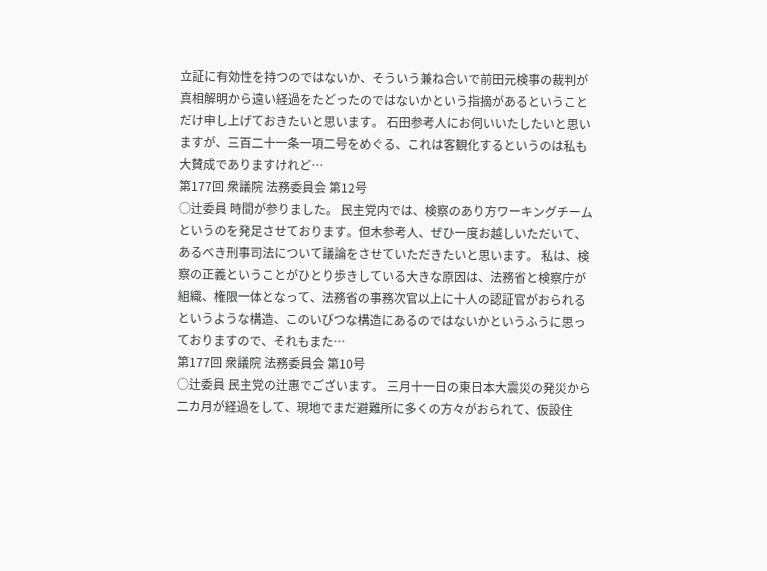立証に有効性を持つのではないか、そういう兼ね合いで前田元検事の裁判が真相解明から遠い経過をたどったのではないかという指摘があるということだけ申し上げておきたいと思います。 石田参考人にお伺いいたしたいと思いますが、三百二十一条一項二号をめぐる、これは客観化するというのは私も大賛成でありますけれど…
第177回 衆議院 法務委員会 第12号
○辻委員 時間が参りました。 民主党内では、検察のあり方ワーキングチームというのを発足させております。但木参考人、ぜひ一度お越しいただいて、あるべき刑事司法について議論をさせていただきたいと思います。 私は、検察の正義ということがひとり歩きしている大きな原因は、法務省と検察庁が組織、権限一体となって、法務省の事務次官以上に十人の認証官がおられるというような構造、このいびつな構造にあるのではないかというふうに思っておりますので、それもまた…
第177回 衆議院 法務委員会 第10号
○辻委員 民主党の辻惠でございます。 三月十一日の東日本大震災の発災から二カ月が経過をして、現地でまだ避難所に多くの方々がおられて、仮設住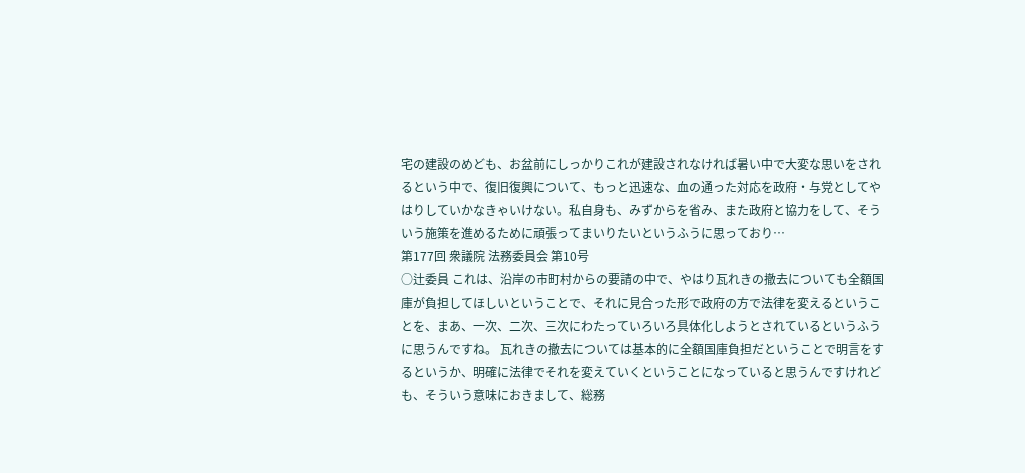宅の建設のめども、お盆前にしっかりこれが建設されなければ暑い中で大変な思いをされるという中で、復旧復興について、もっと迅速な、血の通った対応を政府・与党としてやはりしていかなきゃいけない。私自身も、みずからを省み、また政府と協力をして、そういう施策を進めるために頑張ってまいりたいというふうに思っており…
第177回 衆議院 法務委員会 第10号
○辻委員 これは、沿岸の市町村からの要請の中で、やはり瓦れきの撤去についても全額国庫が負担してほしいということで、それに見合った形で政府の方で法律を変えるということを、まあ、一次、二次、三次にわたっていろいろ具体化しようとされているというふうに思うんですね。 瓦れきの撤去については基本的に全額国庫負担だということで明言をするというか、明確に法律でそれを変えていくということになっていると思うんですけれども、そういう意味におきまして、総務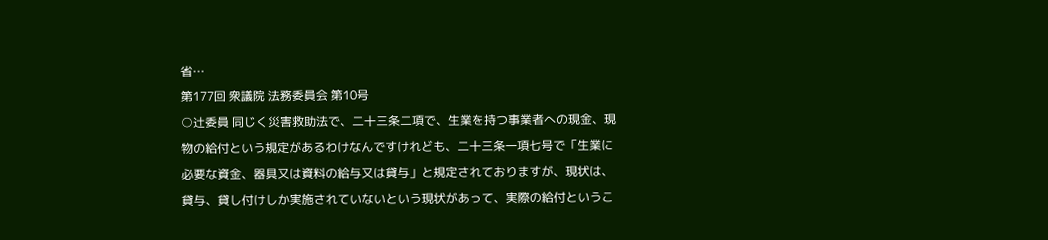省…
第177回 衆議院 法務委員会 第10号
○辻委員 同じく災害救助法で、二十三条二項で、生業を持つ事業者への現金、現物の給付という規定があるわけなんですけれども、二十三条一項七号で「生業に必要な資金、器具又は資料の給与又は貸与」と規定されておりますが、現状は、貸与、貸し付けしか実施されていないという現状があって、実際の給付というこ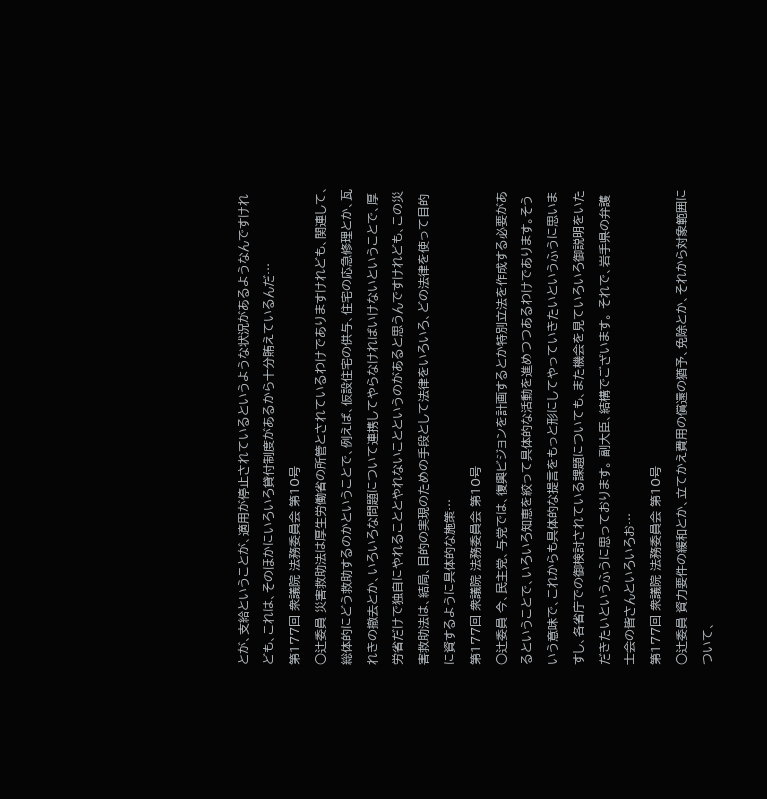とが、支給ということが、適用が停止されているというような状況があるようなんですけれども、これは、そのほかにいろいろ貸付制度があるから十分賄えているんだ…
第177回 衆議院 法務委員会 第10号
○辻委員 災害救助法は厚生労働省の所管とされているわけでありますけれども、関連して、総体的にどう救助するのかということで、例えば、仮設住宅の供与、住宅の応急修理とか、瓦れきの撤去とか、いろいろな問題について連携してやらなければいけないということで、厚労省だけで独自にやれることとやれないことというのがあると思うんですけれども、この災害救助法は、結局、目的の実現のための手段として法律をいろいろ、どの法律を使って目的に資するように具体的な施策…
第177回 衆議院 法務委員会 第10号
○辻委員 今、民主党、与党では、復興ビジョンを計画するとか特別立法を作成する必要があるということで、いろいろ知恵を絞って具体的な活動を進めつつあるわけであります。そういう意味で、これからも具体的な提言をもっと形にしてやっていきたいというふうに思いますし、各省庁での御検討されている課題についても、また機会を見ていろいろ御説明をいただきたいというふうに思っております。 副大臣、結構でございます。 それで、岩手県の弁護士会の皆さんといろいろお…
第177回 衆議院 法務委員会 第10号
○辻委員 資力要件の緩和とか、立てかえ費用の償還の猶予、免除とか、それから対象範囲について、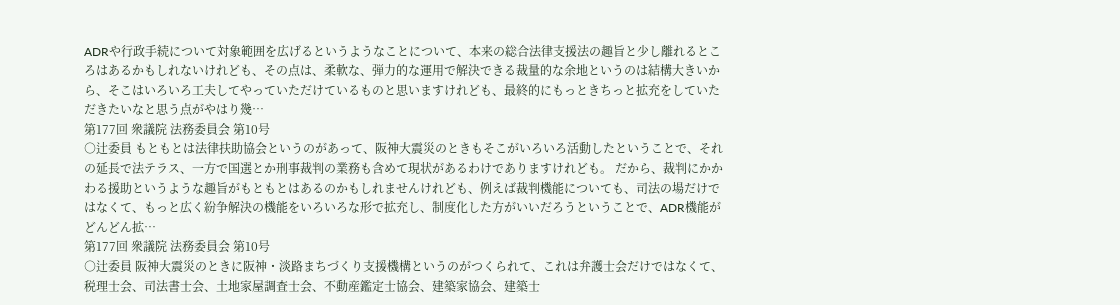ADRや行政手続について対象範囲を広げるというようなことについて、本来の総合法律支援法の趣旨と少し離れるところはあるかもしれないけれども、その点は、柔軟な、弾力的な運用で解決できる裁量的な余地というのは結構大きいから、そこはいろいろ工夫してやっていただけているものと思いますけれども、最終的にもっときちっと拡充をしていただきたいなと思う点がやはり幾…
第177回 衆議院 法務委員会 第10号
○辻委員 もともとは法律扶助協会というのがあって、阪神大震災のときもそこがいろいろ活動したということで、それの延長で法テラス、一方で国選とか刑事裁判の業務も含めて現状があるわけでありますけれども。 だから、裁判にかかわる援助というような趣旨がもともとはあるのかもしれませんけれども、例えば裁判機能についても、司法の場だけではなくて、もっと広く紛争解決の機能をいろいろな形で拡充し、制度化した方がいいだろうということで、ADR機能がどんどん拡…
第177回 衆議院 法務委員会 第10号
○辻委員 阪神大震災のときに阪神・淡路まちづくり支援機構というのがつくられて、これは弁護士会だけではなくて、税理士会、司法書士会、土地家屋調査士会、不動産鑑定士協会、建築家協会、建築士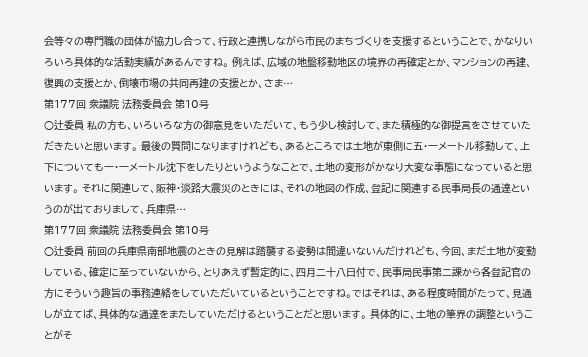会等々の専門職の団体が協力し合って、行政と連携しながら市民のまちづくりを支援するということで、かなりいろいろ具体的な活動実績があるんですね。 例えば、広域の地盤移動地区の境界の再確定とか、マンションの再建、復興の支援とか、倒壊市場の共同再建の支援とか、さま…
第177回 衆議院 法務委員会 第10号
○辻委員 私の方も、いろいろな方の御意見をいただいて、もう少し検討して、また積極的な御提言をさせていただきたいと思います。 最後の質問になりますけれども、あるところでは土地が東側に五・一メートル移動して、上下についても一・一メートル沈下をしたりというようなことで、土地の変形がかなり大変な事態になっていると思います。 それに関連して、阪神・淡路大震災のときには、それの地図の作成、登記に関連する民事局長の通達というのが出ておりまして、兵庫県…
第177回 衆議院 法務委員会 第10号
○辻委員 前回の兵庫県南部地震のときの見解は踏襲する姿勢は間違いないんだけれども、今回、まだ土地が変動している、確定に至っていないから、とりあえず暫定的に、四月二十八日付で、民事局民事第二課から各登記官の方にそういう趣旨の事務連絡をしていただいているということですね。ではそれは、ある程度時間がたって、見通しが立てば、具体的な通達をまたしていただけるということだと思います。 具体的に、土地の筆界の調整ということがそ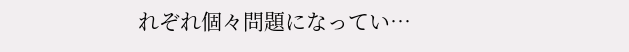れぞれ個々問題になってい…